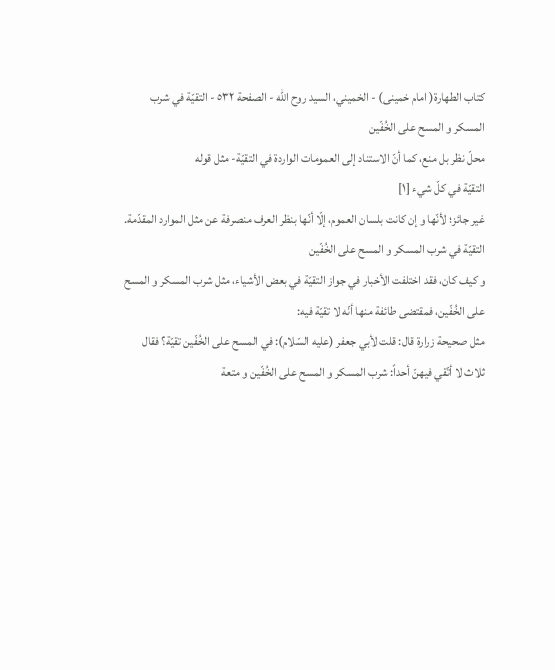كتاب الطهارة( امام خمينى) - الخميني، السيد روح الله - الصفحة ٥٣٢ - التقيّة في شرب المسكر و المسح على الخُفّين
محلّ نظر بل منع، كما أنّ الاستناد إلى العمومات الواردة في التقيّة- مثل قوله
التقيّة في كلّ شيء [١]
غير جائز؛ لأنّها و إن كانت بلسان العموم، إلّا أنّها بنظر العرف منصرفة عن مثل الموارد المقدّمة.
التقيّة في شرب المسكر و المسح على الخُفّين
و كيف كان، فقد اختلفت الأخبار في جواز التقيّة في بعض الأشياء، مثل شرب المسكر و المسح على الخُفّين، فمقتضى طائفة منها أنّه لا تقيّة فيه:
مثل صحيحة زرارة قال: قلت لأبي جعفر (عليه السّلام): في المسح على الخُفّين تقيّة؟ فقال
ثلاث لا أتّقي فيهنّ أحداً: شرب المسكر و المسح على الخُفّين و متعة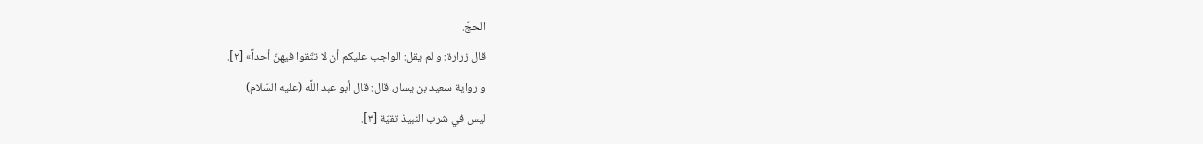الحجّ.
قال زرارة: و لم يقل: الواجب عليكم أن لا تتّقوا فيهنّ أحداً» [٢].
و رواية سعيد بن يسار، قال: قال أبو عبد اللَّه (عليه السّلام)
ليس في شرب النبيذ تقيّة [٣].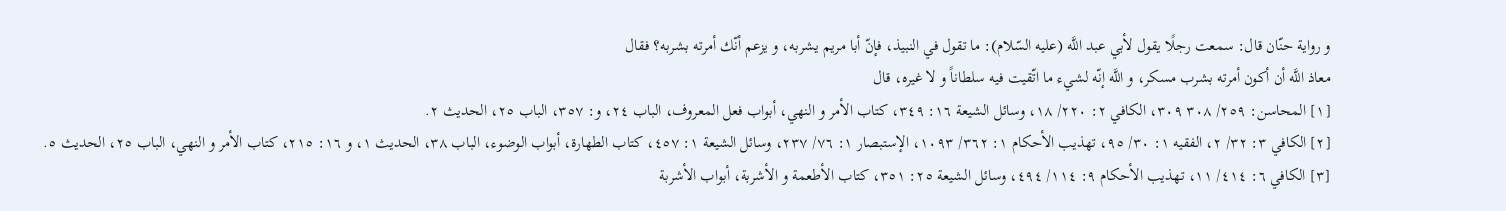و رواية حنّان قال: سمعت رجلًا يقول لأبي عبد اللَّه (عليه السّلام): ما تقول في النبيذ، فإنّ أبا مريم يشربه، و يزعم أنّك أمرته بشربه؟ فقال
معاذ اللَّه أن أكون أمرته بشرب مسكر، و اللَّه إنّه لشيء ما اتّقيت فيه سلطاناً و لا غيره، قال
[١] المحاسن: ٢٥٩/ ٣٠٨ ٣٠٩، الكافي ٢: ٢٢٠/ ١٨، وسائل الشيعة ١٦: ٣٤٩، كتاب الأمر و النهي، أبواب فعل المعروف، الباب ٢٤، و: ٣٥٧، الباب ٢٥، الحديث ٢.
[٢] الكافي ٣: ٣٢/ ٢، الفقيه ١: ٣٠/ ٩٥، تهذيب الأحكام ١: ٣٦٢/ ١٠٩٣، الإستبصار ١: ٧٦/ ٢٣٧، وسائل الشيعة ١: ٤٥٧، كتاب الطهارة، أبواب الوضوء، الباب ٣٨، الحديث ١، و ١٦: ٢١٥، كتاب الأمر و النهي، الباب ٢٥، الحديث ٥.
[٣] الكافي ٦: ٤١٤/ ١١، تهذيب الأحكام ٩: ١١٤/ ٤٩٤، وسائل الشيعة ٢٥: ٣٥١، كتاب الأطعمة و الأشربة، أبواب الأشربة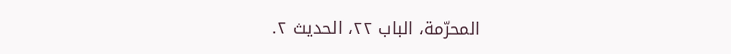المحرّمة، الباب ٢٢، الحديث ٢.